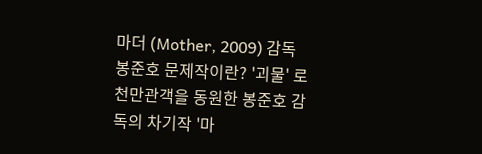마더 (Mother, 2009) 감독 봉준호 문제작이란? '괴물' 로 천만관객을 동원한 봉준호 감독의 차기작 '마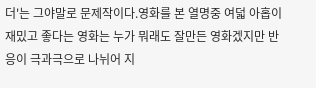더'는 그야말로 문제작이다.영화를 본 열명중 여덟 아홉이 재밌고 좋다는 영화는 누가 뭐래도 잘만든 영화겠지만 반응이 극과극으로 나뉘어 지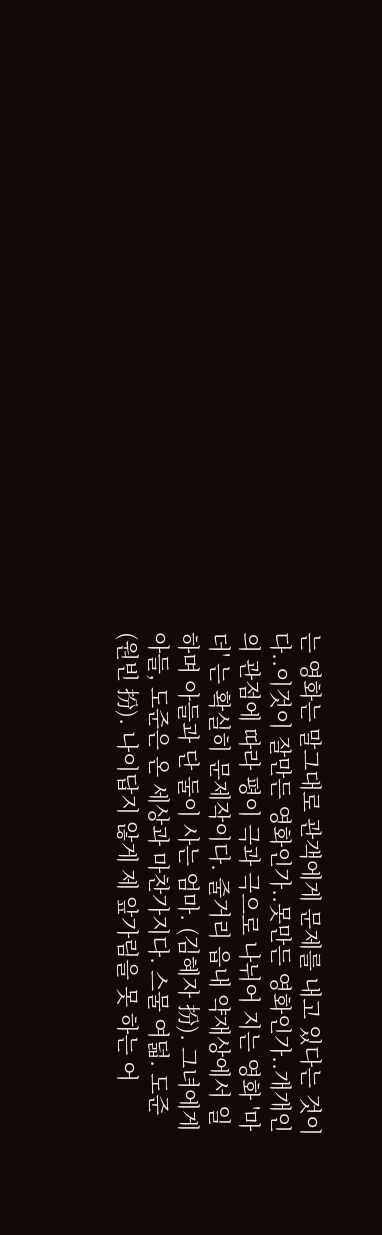는 영화는 말그대로 관객에게 문제를 내고 있다는 것이다..이것이 잘만든 영화인가..못만든 영화인가..개개인의 관점에 따라 평이 극과 극으로 나뉘어 지는 영화 '마더' 는 확실히 문제작이다. 줄거리 읍내 약재상에서 일하며 아들과 단 둘이 사는 엄마. (김혜자 扮). 그녀에게 아들, 도준은 온 세상과 마찬가지다. 스물 여덟. 도준(원빈 扮). 나이답지 않게 제 앞가림을 못 하는 어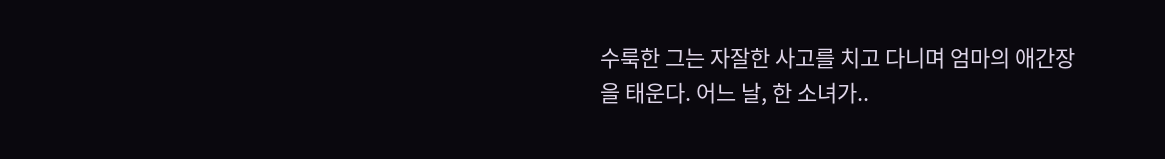수룩한 그는 자잘한 사고를 치고 다니며 엄마의 애간장을 태운다. 어느 날, 한 소녀가..